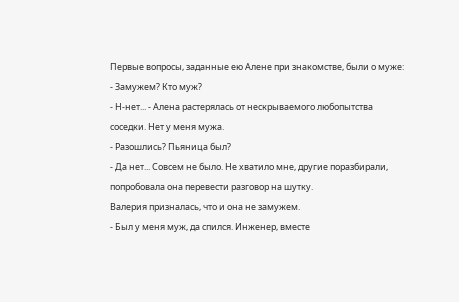Первые вопросы, заданные ею Алене при знакомстве, были о муже:
- Замужем? Кто муж?
- Н-нет... - Алена растерялась от нескрываемого любопытства соседки. Нет у меня мужа.
- Разошлись? Пьяница был?
- Да нет... Совсем не было. Не хватило мне, другие поразбирали, попробовала она перевести разговор на шутку.
Валерия призналась, что и она не замужем.
- Был у меня муж, да спился. Инженер, вместе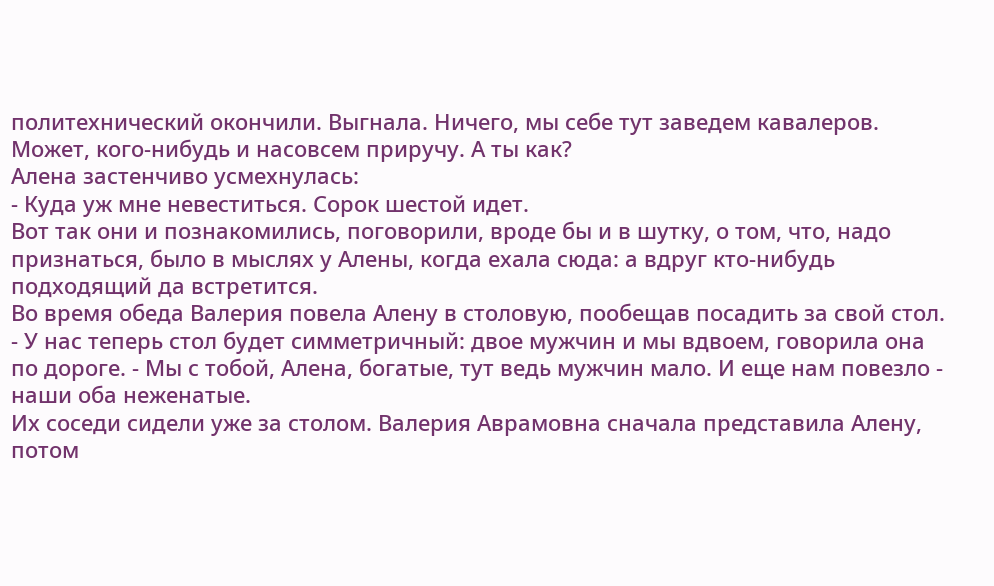политехнический окончили. Выгнала. Ничего, мы себе тут заведем кавалеров. Может, кого-нибудь и насовсем приручу. А ты как?
Алена застенчиво усмехнулась:
- Куда уж мне невеститься. Сорок шестой идет.
Вот так они и познакомились, поговорили, вроде бы и в шутку, о том, что, надо признаться, было в мыслях у Алены, когда ехала сюда: а вдруг кто-нибудь подходящий да встретится.
Во время обеда Валерия повела Алену в столовую, пообещав посадить за свой стол.
- У нас теперь стол будет симметричный: двое мужчин и мы вдвоем, говорила она по дороге. - Мы с тобой, Алена, богатые, тут ведь мужчин мало. И еще нам повезло - наши оба неженатые.
Их соседи сидели уже за столом. Валерия Аврамовна сначала представила Алену, потом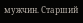мужчин. Старший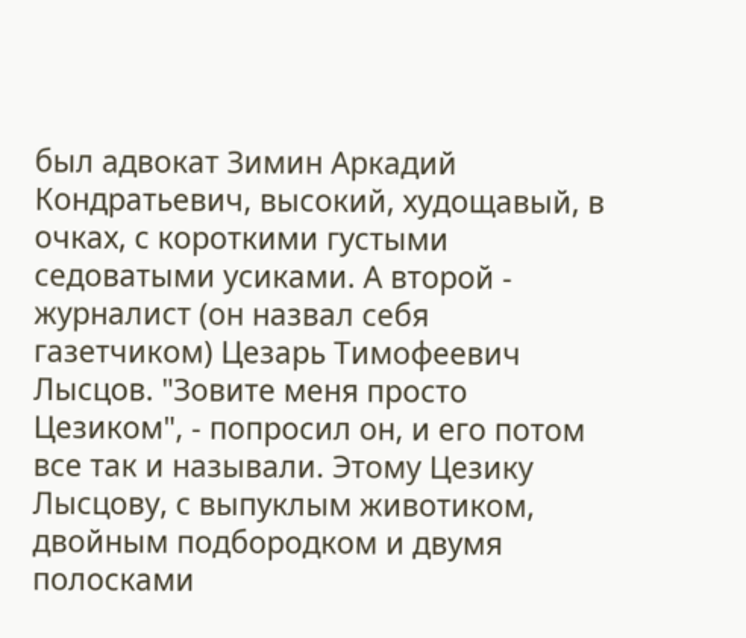был адвокат Зимин Аркадий Кондратьевич, высокий, худощавый, в очках, с короткими густыми седоватыми усиками. А второй - журналист (он назвал себя газетчиком) Цезарь Тимофеевич Лысцов. "Зовите меня просто Цезиком", - попросил он, и его потом все так и называли. Этому Цезику Лысцову, с выпуклым животиком, двойным подбородком и двумя полосками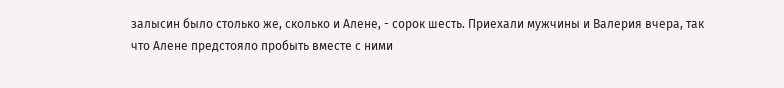залысин было столько же, сколько и Алене, - сорок шесть. Приехали мужчины и Валерия вчера, так что Алене предстояло пробыть вместе с ними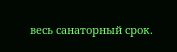весь санаторный срок.